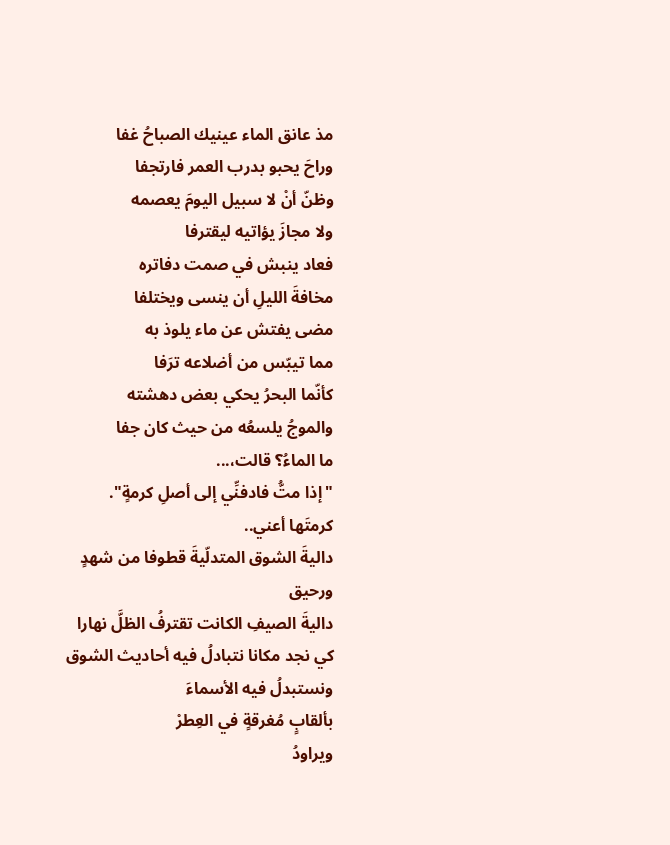مذ عانق الماء عينيك الصباحُ غفا
وراحَ يحبو بدرب العمر فارتجفا
وظنّ أنْ لا سبيل اليومَ يعصمه
ولا مجازَ يؤاتيه ليقترفا
فعاد ينبش في صمت دفاتره
مخافةَ الليلِ أن ينسى ويختلفا
مضى يفتش عن ماء يلوذ به
مما تيبّس من أضلاعه ترَفا
كأنّما البحرُ يحكي بعض دهشته
والموجُ يلسعُه من حيث كان جفا
ما الماءُ؟ قالت،...
"إذا متُّ فادفنِّي إلى أصلِ كرمةٍ".
كرمتَها أعني..
داليةَ الشوق المتدلّيةَ قطوفا من شهدٍ
ورحيق
داليةَ الصيفِ الكانت تقترفُ الظلَّ نهارا
كي نجد مكانا نتبادلُ فيه أحاديث الشوق
ونستبدلُ فيه الأسماءَ
بألقابٍ مُغرقةٍ في العِطرْ
ويراودُ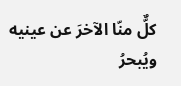كلٌّ منّا الآخرَ عن عينيه
ويُبحرُ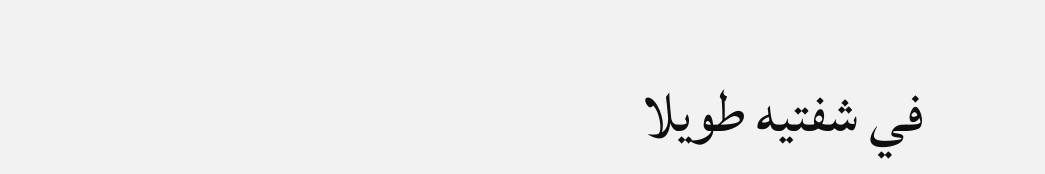في شفتيه طويلا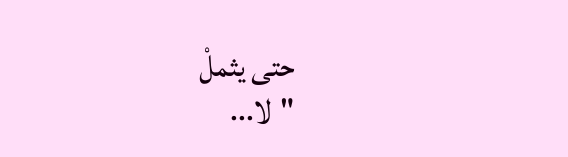حتى يثملْ
"لا...